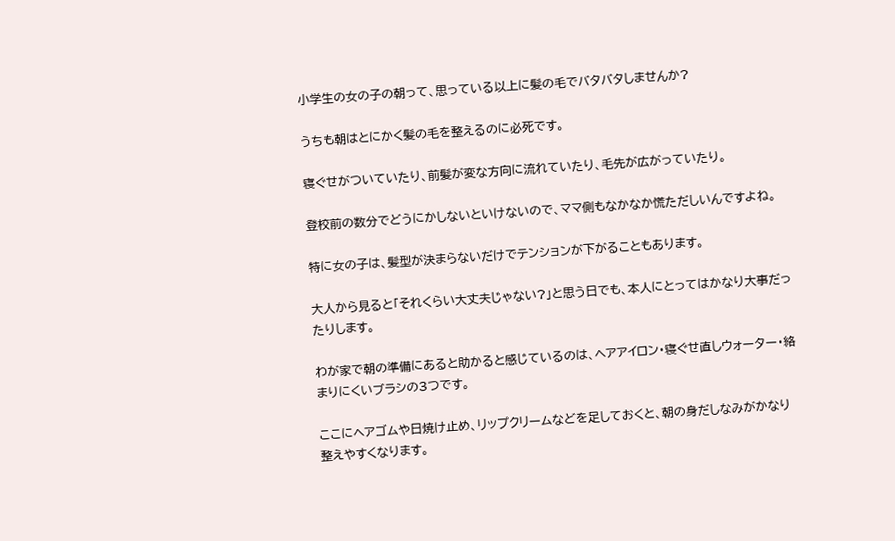小学生の女の子の朝って、思っている以上に髪の毛でバタバタしませんか?

うちも朝はとにかく髪の毛を整えるのに必死です。

寝ぐせがついていたり、前髪が変な方向に流れていたり、毛先が広がっていたり。

登校前の数分でどうにかしないといけないので、ママ側もなかなか慌ただしいんですよね。

特に女の子は、髪型が決まらないだけでテンションが下がることもあります。

大人から見ると「それくらい大丈夫じゃない?」と思う日でも、本人にとってはかなり大事だったりします。

わが家で朝の準備にあると助かると感じているのは、ヘアアイロン・寝ぐせ直しウォーター・絡まりにくいブラシの3つです。

ここにヘアゴムや日焼け止め、リップクリームなどを足しておくと、朝の身だしなみがかなり整えやすくなります。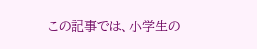この記事では、小学生の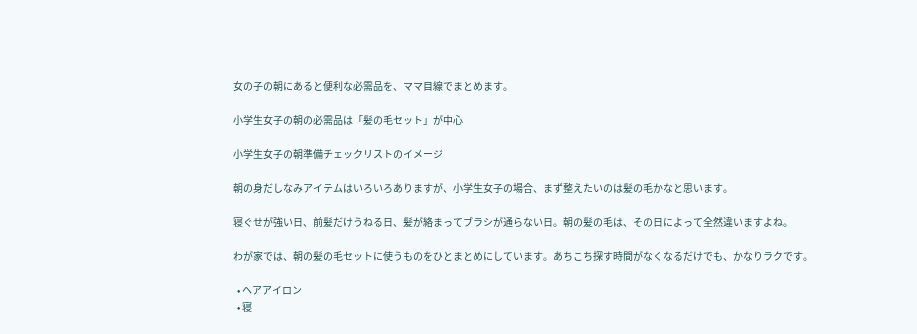女の子の朝にあると便利な必需品を、ママ目線でまとめます。

小学生女子の朝の必需品は「髪の毛セット」が中心

小学生女子の朝準備チェックリストのイメージ

朝の身だしなみアイテムはいろいろありますが、小学生女子の場合、まず整えたいのは髪の毛かなと思います。

寝ぐせが強い日、前髪だけうねる日、髪が絡まってブラシが通らない日。朝の髪の毛は、その日によって全然違いますよね。

わが家では、朝の髪の毛セットに使うものをひとまとめにしています。あちこち探す時間がなくなるだけでも、かなりラクです。

  • ヘアアイロン
  • 寝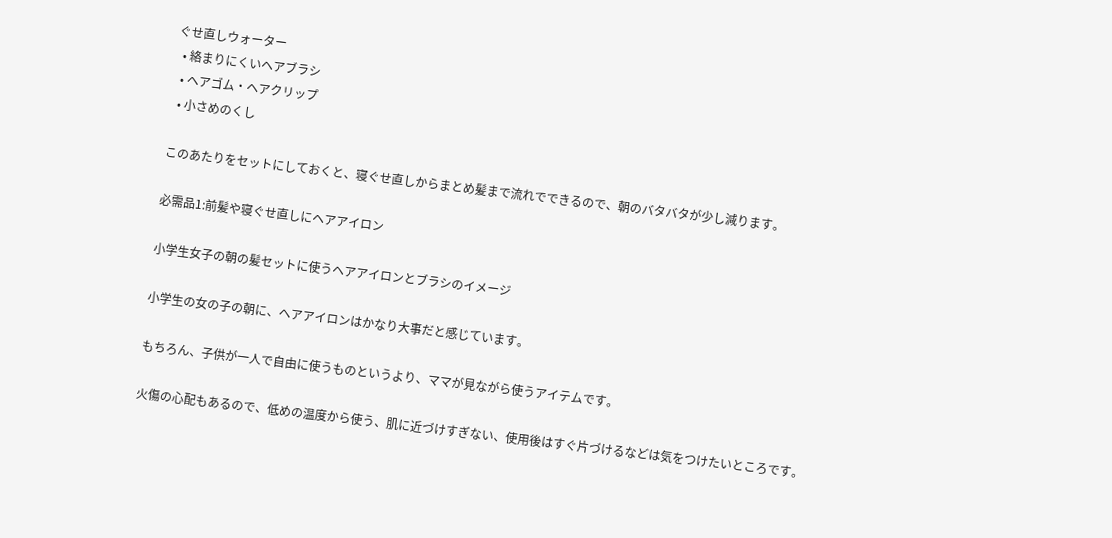ぐせ直しウォーター
  • 絡まりにくいヘアブラシ
  • ヘアゴム・ヘアクリップ
  • 小さめのくし

このあたりをセットにしておくと、寝ぐせ直しからまとめ髪まで流れでできるので、朝のバタバタが少し減ります。

必需品1:前髪や寝ぐせ直しにヘアアイロン

小学生女子の朝の髪セットに使うヘアアイロンとブラシのイメージ

小学生の女の子の朝に、ヘアアイロンはかなり大事だと感じています。

もちろん、子供が一人で自由に使うものというより、ママが見ながら使うアイテムです。

火傷の心配もあるので、低めの温度から使う、肌に近づけすぎない、使用後はすぐ片づけるなどは気をつけたいところです。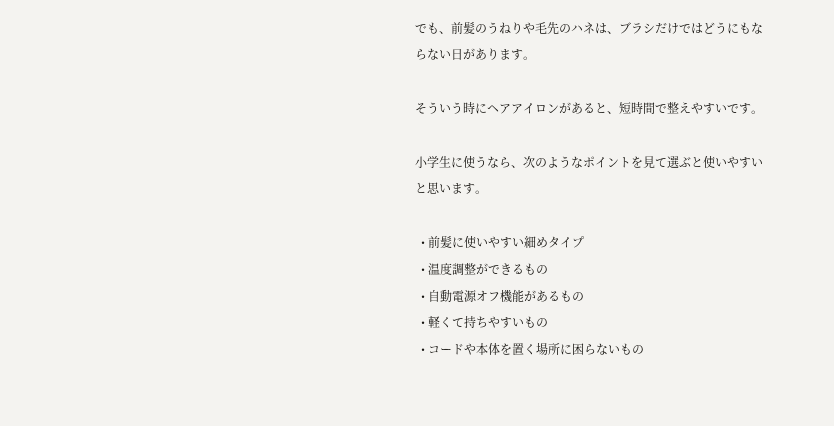でも、前髪のうねりや毛先のハネは、ブラシだけではどうにもならない日があります。

そういう時にヘアアイロンがあると、短時間で整えやすいです。

小学生に使うなら、次のようなポイントを見て選ぶと使いやすいと思います。

  • 前髪に使いやすい細めタイプ
  • 温度調整ができるもの
  • 自動電源オフ機能があるもの
  • 軽くて持ちやすいもの
  • コードや本体を置く場所に困らないもの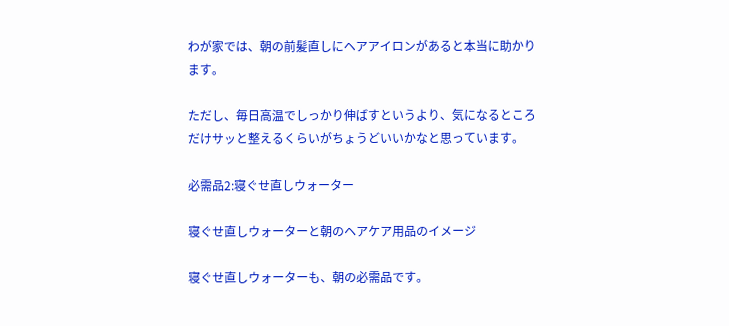わが家では、朝の前髪直しにヘアアイロンがあると本当に助かります。

ただし、毎日高温でしっかり伸ばすというより、気になるところだけサッと整えるくらいがちょうどいいかなと思っています。

必需品2:寝ぐせ直しウォーター

寝ぐせ直しウォーターと朝のヘアケア用品のイメージ

寝ぐせ直しウォーターも、朝の必需品です。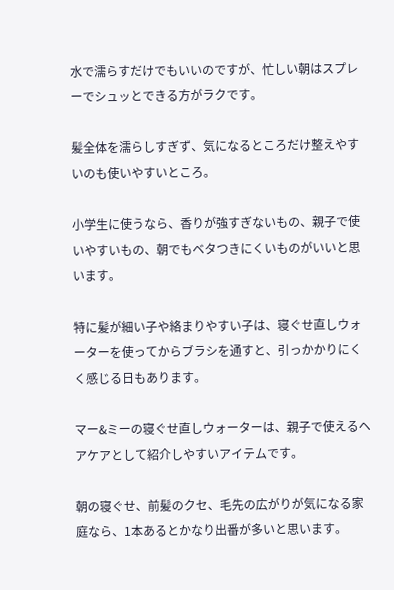水で濡らすだけでもいいのですが、忙しい朝はスプレーでシュッとできる方がラクです。

髪全体を濡らしすぎず、気になるところだけ整えやすいのも使いやすいところ。

小学生に使うなら、香りが強すぎないもの、親子で使いやすいもの、朝でもベタつきにくいものがいいと思います。

特に髪が細い子や絡まりやすい子は、寝ぐせ直しウォーターを使ってからブラシを通すと、引っかかりにくく感じる日もあります。

マー&ミーの寝ぐせ直しウォーターは、親子で使えるヘアケアとして紹介しやすいアイテムです。

朝の寝ぐせ、前髪のクセ、毛先の広がりが気になる家庭なら、1本あるとかなり出番が多いと思います。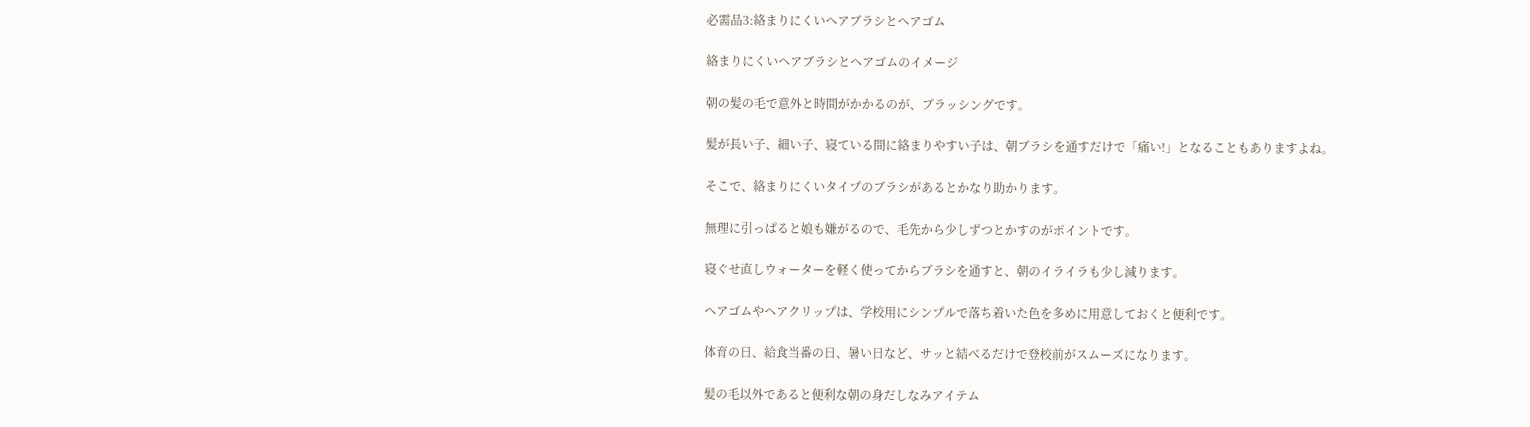必需品3:絡まりにくいヘアブラシとヘアゴム

絡まりにくいヘアブラシとヘアゴムのイメージ

朝の髪の毛で意外と時間がかかるのが、ブラッシングです。

髪が長い子、細い子、寝ている間に絡まりやすい子は、朝ブラシを通すだけで「痛い!」となることもありますよね。

そこで、絡まりにくいタイプのブラシがあるとかなり助かります。

無理に引っぱると娘も嫌がるので、毛先から少しずつとかすのがポイントです。

寝ぐせ直しウォーターを軽く使ってからブラシを通すと、朝のイライラも少し減ります。

ヘアゴムやヘアクリップは、学校用にシンプルで落ち着いた色を多めに用意しておくと便利です。

体育の日、給食当番の日、暑い日など、サッと結べるだけで登校前がスムーズになります。

髪の毛以外であると便利な朝の身だしなみアイテム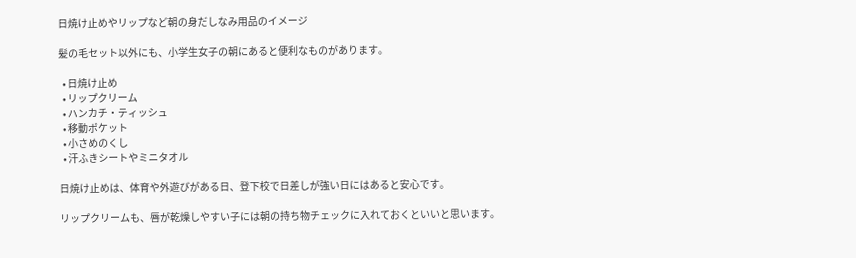日焼け止めやリップなど朝の身だしなみ用品のイメージ

髪の毛セット以外にも、小学生女子の朝にあると便利なものがあります。

  • 日焼け止め
  • リップクリーム
  • ハンカチ・ティッシュ
  • 移動ポケット
  • 小さめのくし
  • 汗ふきシートやミニタオル

日焼け止めは、体育や外遊びがある日、登下校で日差しが強い日にはあると安心です。

リップクリームも、唇が乾燥しやすい子には朝の持ち物チェックに入れておくといいと思います。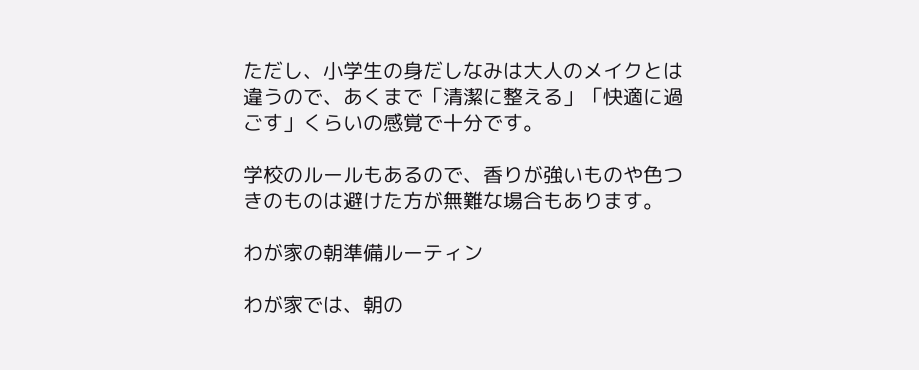ただし、小学生の身だしなみは大人のメイクとは違うので、あくまで「清潔に整える」「快適に過ごす」くらいの感覚で十分です。

学校のルールもあるので、香りが強いものや色つきのものは避けた方が無難な場合もあります。

わが家の朝準備ルーティン

わが家では、朝の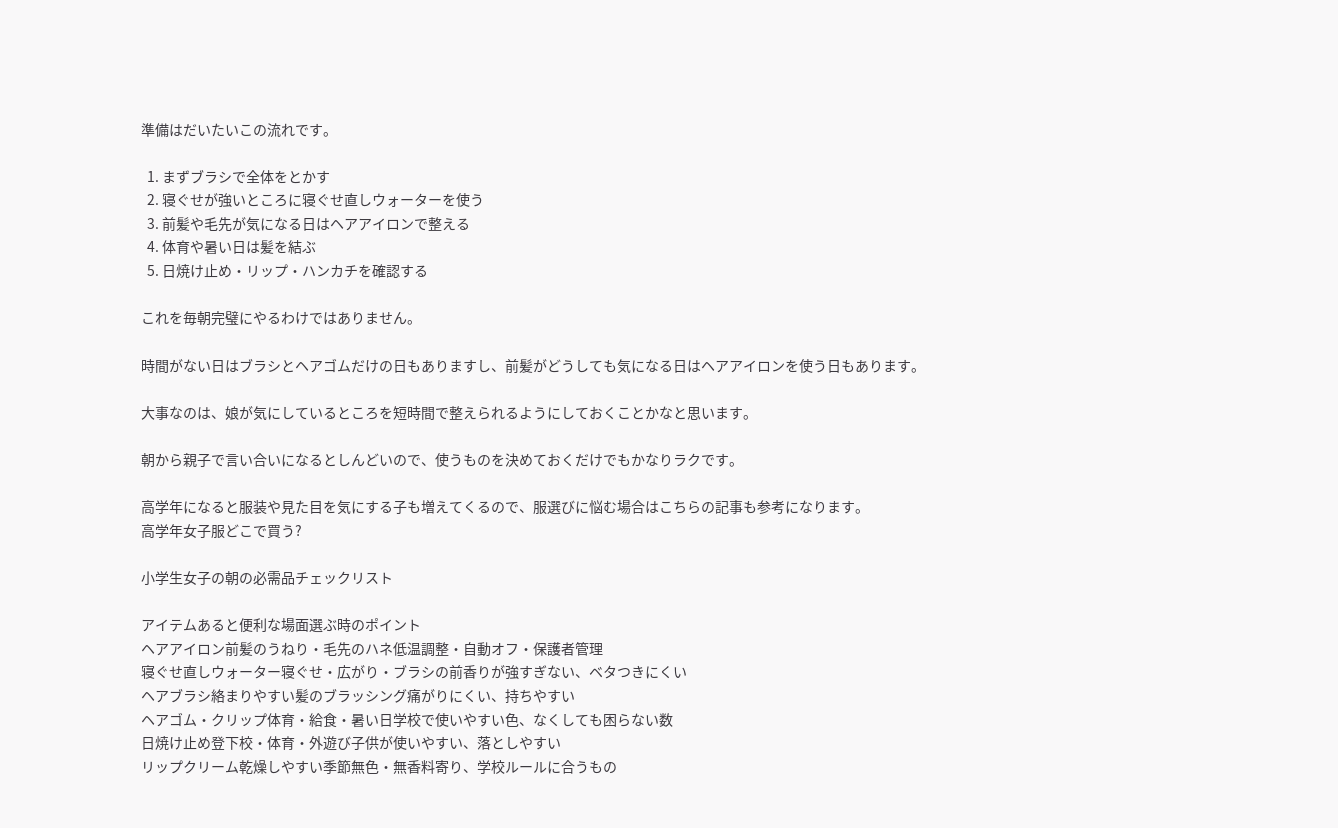準備はだいたいこの流れです。

  1. まずブラシで全体をとかす
  2. 寝ぐせが強いところに寝ぐせ直しウォーターを使う
  3. 前髪や毛先が気になる日はヘアアイロンで整える
  4. 体育や暑い日は髪を結ぶ
  5. 日焼け止め・リップ・ハンカチを確認する

これを毎朝完璧にやるわけではありません。

時間がない日はブラシとヘアゴムだけの日もありますし、前髪がどうしても気になる日はヘアアイロンを使う日もあります。

大事なのは、娘が気にしているところを短時間で整えられるようにしておくことかなと思います。

朝から親子で言い合いになるとしんどいので、使うものを決めておくだけでもかなりラクです。

高学年になると服装や見た目を気にする子も増えてくるので、服選びに悩む場合はこちらの記事も参考になります。
高学年女子服どこで買う?

小学生女子の朝の必需品チェックリスト

アイテムあると便利な場面選ぶ時のポイント
ヘアアイロン前髪のうねり・毛先のハネ低温調整・自動オフ・保護者管理
寝ぐせ直しウォーター寝ぐせ・広がり・ブラシの前香りが強すぎない、ベタつきにくい
ヘアブラシ絡まりやすい髪のブラッシング痛がりにくい、持ちやすい
ヘアゴム・クリップ体育・給食・暑い日学校で使いやすい色、なくしても困らない数
日焼け止め登下校・体育・外遊び子供が使いやすい、落としやすい
リップクリーム乾燥しやすい季節無色・無香料寄り、学校ルールに合うもの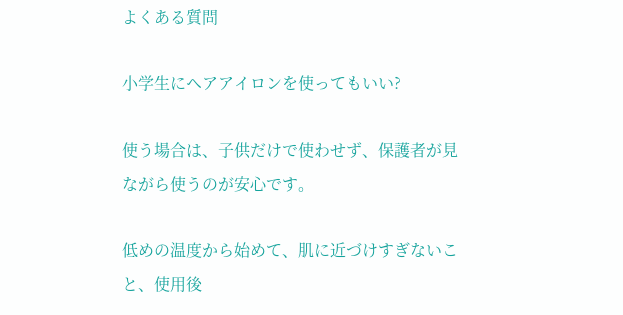よくある質問

小学生にヘアアイロンを使ってもいい?

使う場合は、子供だけで使わせず、保護者が見ながら使うのが安心です。

低めの温度から始めて、肌に近づけすぎないこと、使用後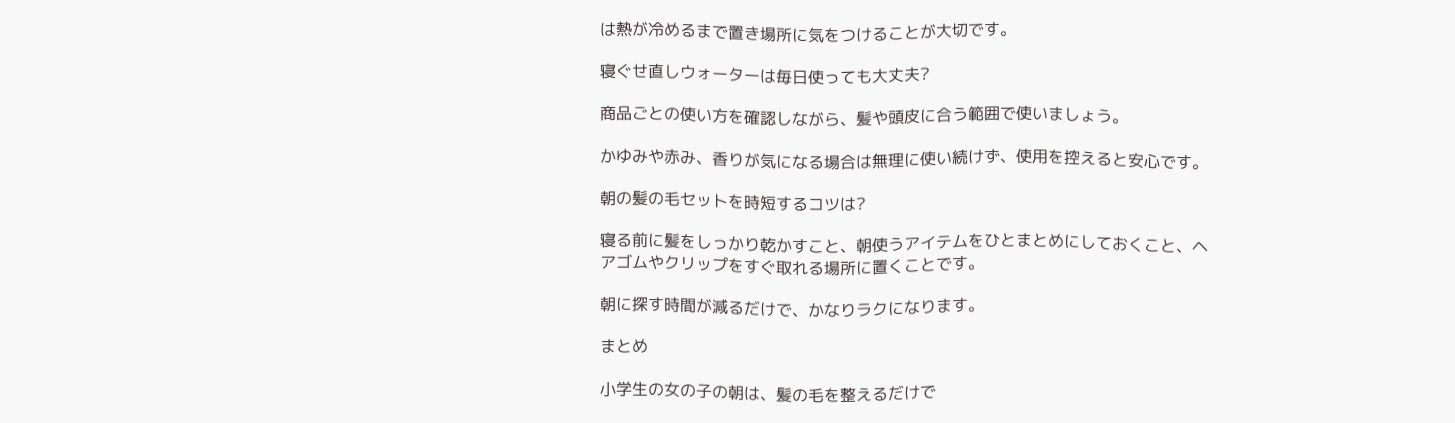は熱が冷めるまで置き場所に気をつけることが大切です。

寝ぐせ直しウォーターは毎日使っても大丈夫?

商品ごとの使い方を確認しながら、髪や頭皮に合う範囲で使いましょう。

かゆみや赤み、香りが気になる場合は無理に使い続けず、使用を控えると安心です。

朝の髪の毛セットを時短するコツは?

寝る前に髪をしっかり乾かすこと、朝使うアイテムをひとまとめにしておくこと、ヘアゴムやクリップをすぐ取れる場所に置くことです。

朝に探す時間が減るだけで、かなりラクになります。

まとめ

小学生の女の子の朝は、髪の毛を整えるだけで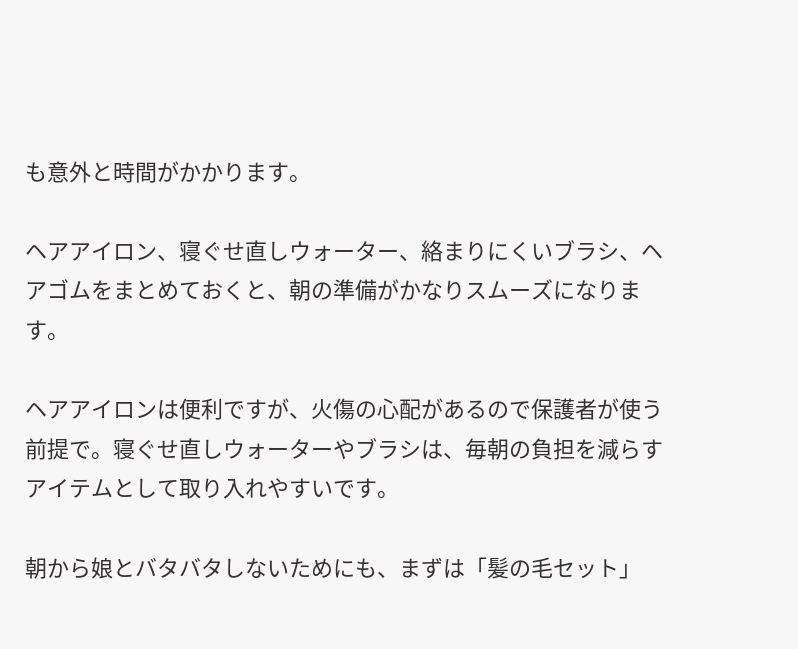も意外と時間がかかります。

ヘアアイロン、寝ぐせ直しウォーター、絡まりにくいブラシ、ヘアゴムをまとめておくと、朝の準備がかなりスムーズになります。

ヘアアイロンは便利ですが、火傷の心配があるので保護者が使う前提で。寝ぐせ直しウォーターやブラシは、毎朝の負担を減らすアイテムとして取り入れやすいです。

朝から娘とバタバタしないためにも、まずは「髪の毛セット」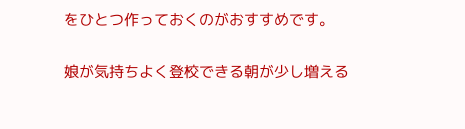をひとつ作っておくのがおすすめです。

娘が気持ちよく登校できる朝が少し増える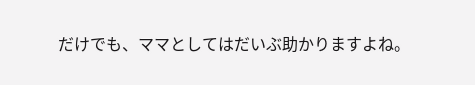だけでも、ママとしてはだいぶ助かりますよね。